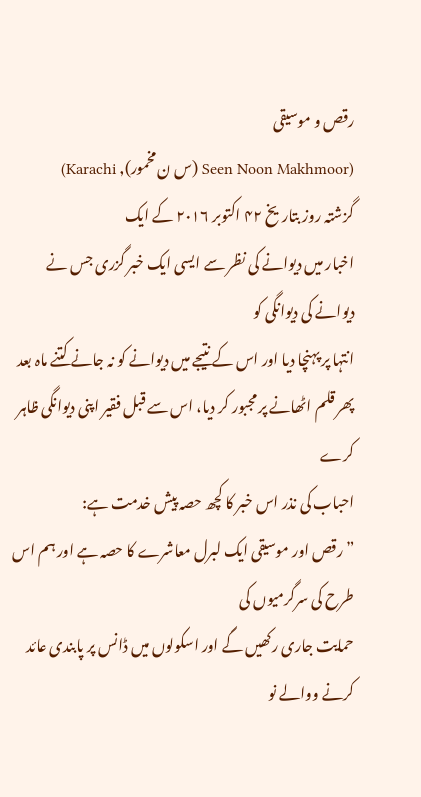رقص و موسیقی
(Seen Noon Makhmoor (س ن مخمور), Karachi)
گزشتہ روز بتاریخ ۴۲ اکتوبر ۲۰۱۶ کے ایک
اخبار میں دیوانے کی نظر سے ایسی ایک خبر گزری جس نے دیوانے کی دیوانگی کو
انتہا پر پہنچا دیا اور اس کے نتیجے میں دیوانے کو نہ جانے کتنے ماہ بعد
پھر قلم اٹھانے پر مجبور کر دیا، اس سے قبل فقیر اپنی دیوانگی ظاہر کرے
احباب کی نذر اس خبر کا کچھ حصہ پیش خدمت ہے:
”رقص اور موسیقی ایک لبرل معاشرے کا حصہ ہے اور ہم اس طرح کی سرگرمیوں کی
حمایت جاری رکھیں گے اور اسکولوں میں ڈانس پر پابندی عائد کرنے ووالے نو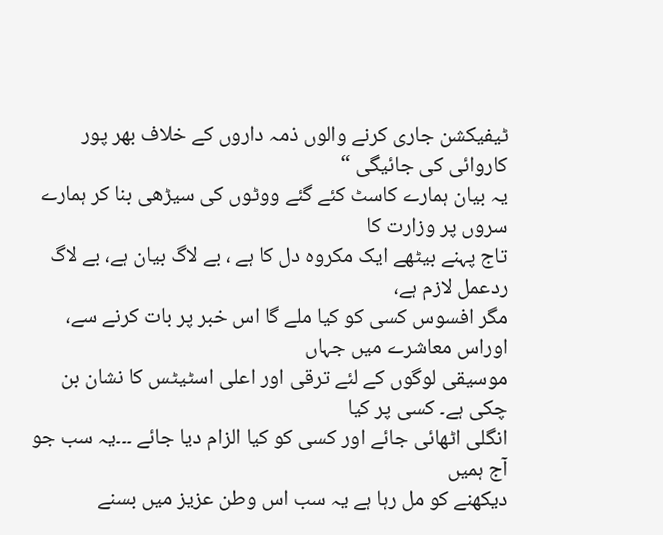ٹیفیکشن جاری کرنے والوں ذمہ داروں کے خلاف بھر پور کاروائی کی جائیگی “
یہ بیان ہمارے کاسٹ کئے گئے ووٹوں کی سیڑھی بنا کر ہمارے سروں پر وزارت کا
تاج پہنے بیٹھے ایک مکروہ دل کا ہے ، بے لاگ بیان ہے، بے لاگ ردعمل لازم ہے،
مگر افسوس کسی کو کیا ملے گا اس خبر پر بات کرنے سے، اوراس معاشرے میں جہاں
موسیقی لوگوں کے لئے ترقی اور اعلی اسٹیٹس کا نشان بن چکی ہے۔ کسی پر کیا
انگلی اٹھائی جائے اور کسی کو کیا الزام دیا جائے ۔۔۔یہ سب جو آج ہمیں
دیکھنے کو مل رہا ہے یہ سب اس وطن عزیز میں بسنے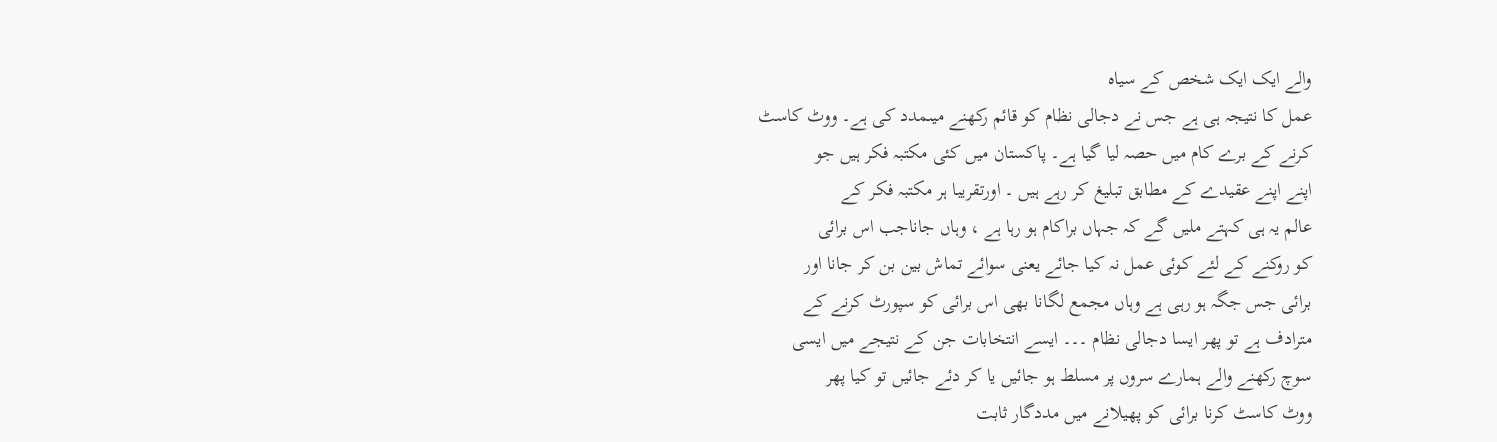والے ایک ایک شخص کے سیاہ
عمل کا نتیجہ ہی ہے جس نے دجالی نظام کو قائم رکھنے میںمدد کی ہے۔ ووٹ کاسٹ
کرنے کے برے کام میں حصہ لیا گیا ہے۔ پاکستان میں کئی مکتبہ فکر ہیں جو
اپنے اپنے عقیدے کے مطابق تبلیغ کر رہے ہیں ۔ اورتقریبا ہر مکتبہ فکر کے
عالم یہ ہی کہتے ملیں گے کہ جہاں براکام ہو رہا ہے ، وہاں جاناجب اس برائی
کو روکنے کے لئے کوئی عمل نہ کیا جائے یعنی سوائے تماش بین بن کر جانا اور
برائی جس جگہ ہو رہی ہے وہاں مجمع لگانا بھی اس برائی کو سپورٹ کرنے کے
مترادف ہے تو پھر ایسا دجالی نظام ۔۔۔ ایسے انتخابات جن کے نتیجے میں ایسی
سوچ رکھنے والے ہمارے سروں پر مسلط ہو جائیں یا کر دئے جائیں تو کیا پھر
ووٹ کاسٹ کرنا برائی کو پھیلانے میں مددگار ثابت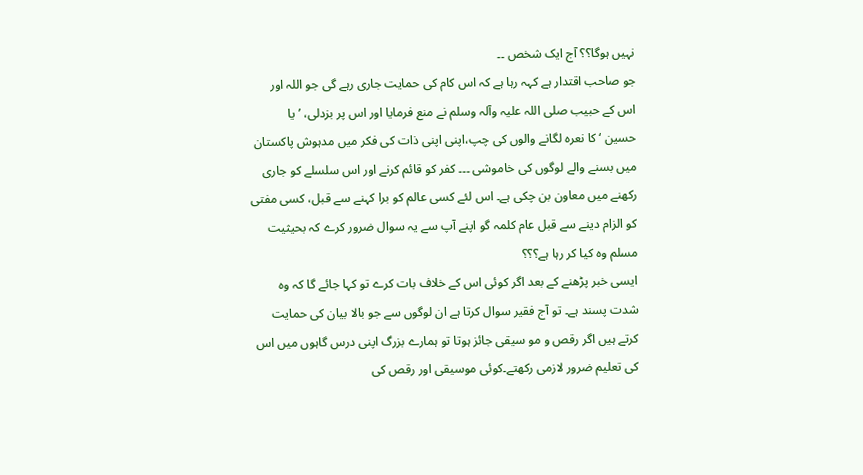نہیں ہوگا؟؟ آج ایک شخص ۔۔
جو صاحب اقتدار ہے کہہ رہا ہے کہ اس کام کی حمایت جاری رہے گی جو اللہ اور
اس کے حبیب صلی اللہ علیہ وآلہ وسلم نے منع فرمایا اور اس پر بزدلی، ’ یا
حسین ‘ کا نعرہ لگانے والوں کی چپ،اپنی اپنی ذات کی فکر میں مدہوش پاکستان
میں بسنے والے لوگوں کی خاموشی ۔۔۔ کفر کو قائم کرنے اور اس سلسلے کو جاری
رکھنے میں معاون بن چکی ہے۔ اس لئے کسی عالم کو برا کہنے سے قبل، کسی مفتی
کو الزام دینے سے قبل عام کلمہ گو اپنے آپ سے یہ سوال ضرور کرے کہ بحیثیت
مسلم وہ کیا کر رہا ہے؟؟؟
ایسی خبر پڑھنے کے بعد اگر کوئی اس کے خلاف بات کرے تو کہا جائے گا کہ وہ
شدت پسند ہے۔ تو آج فقیر سوال کرتا ہے ان لوگوں سے جو بالا بیان کی حمایت
کرتے ہیں اگر رقص و مو سیقی جائز ہوتا تو ہمارے بزرگ اپنی درس گاہوں میں اس
کی تعلیم ضرور لازمی رکھتے۔کوئی موسیقی اور رقص کی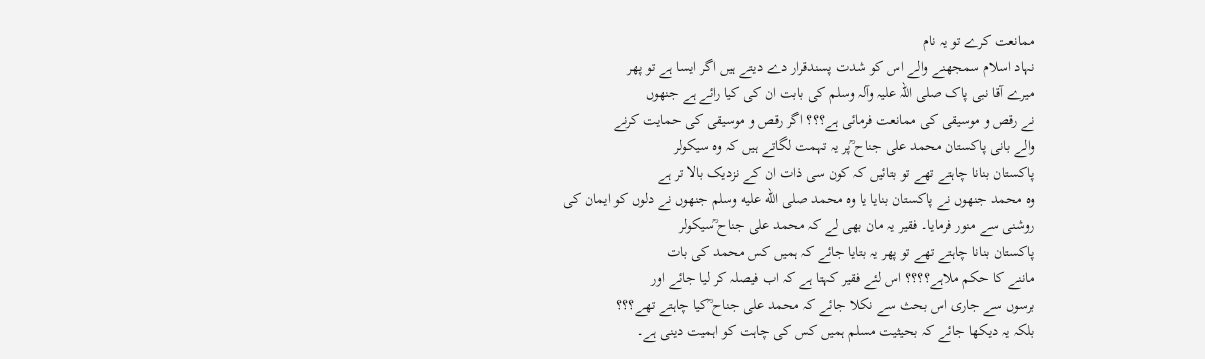ممانعت کرے تو یہ نام
نہاد اسلام سمجھنے والے اس کو شدت پسندقرار دے دیتے ہیں اگر ایسا ہے تو پھر
میرے آقا نبی پاک صلی اللہ علیہ وآلہ وسلم کی بابت ان کی کیا رائے ہے جنھوں
نے رقص و موسیقی کی ممانعت فرمائی ہے؟؟؟ اگر رقص و موسیقی کی حمایت کرنے
والے بانی پاکستان محمد علی جناح ؒپر یہ تہمت لگاتے ہیں کہ وہ سیکولر
پاکستان بنانا چاہتے تھے تو بتائیں کہ کون سی ذات ان کے نزدیک بالا تر ہے
وہ محمد جنھوں نے پاکستان بنایا یا وہ محمد صلى الله عليه وسلم جنھوں نے دلوں کو ایمان کی
روشنی سے منور فرمایا۔ فقیر یہ مان بھی لے کہ محمد علی جناح ؒسیکولر
پاکستان بنانا چاہتے تھے تو پھر یہ بتایا جائے کہ ہمیں کس محمد کی بات
ماننے کا حکم ملاہے؟؟؟؟ اس لئے فقیر کہتا ہے کہ اب فیصلہ کر لیا جائے اور
برسوں سے جاری اس بحث سے نکلا جائے کہ محمد علی جناح ؒکیا چاہتے تھے؟؟؟
بلکہ یہ دیکھا جائے کہ بحیثیت مسلم ہمیں کس کی چاہت کو اہمیت دینی ہے۔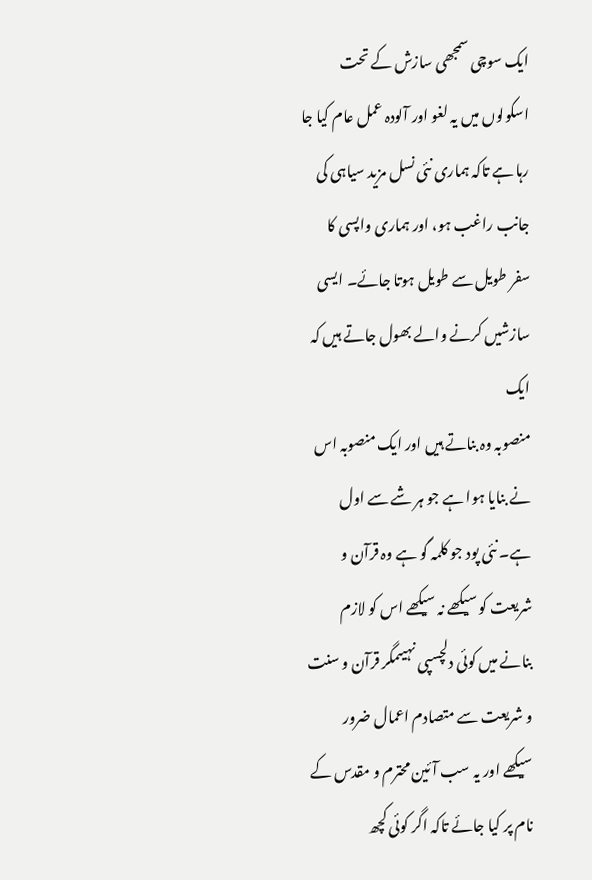ایک سوچی سمجھی سازش کے تحت اسکولوں میں یہ لغو اور آلودہ عمل عام کیا جا
رہا ہے تاکہ ہماری نئی نسل مزید سیاہی کی جانب راغب ہو، اور ہماری واپسی کا
سفر طویل سے طویل ہوتا جائے۔ ایسی سازشیں کرنے والے بھول جاتے ہیں کہ ایک
منصوبہ وہ بناتے ہیں اور ایک منصوبہ اس نے بنایا ہوا ہے جو ہر شے سے اول
ہے۔ نئی پود جو کلمہ گو ہے وہ قرآن و شریعت کو سیکھے نہ سیکھے اس کو لازم
بنانے میں کوئی دلچسپی نہیںمگر قرآن و سنت و شریعت سے متصادم اعمال ضرور
سیکھے اور یہ سب آئین محترم و مقدس کے نام پر کیا جائے تاکہ اگر کوئی کچھ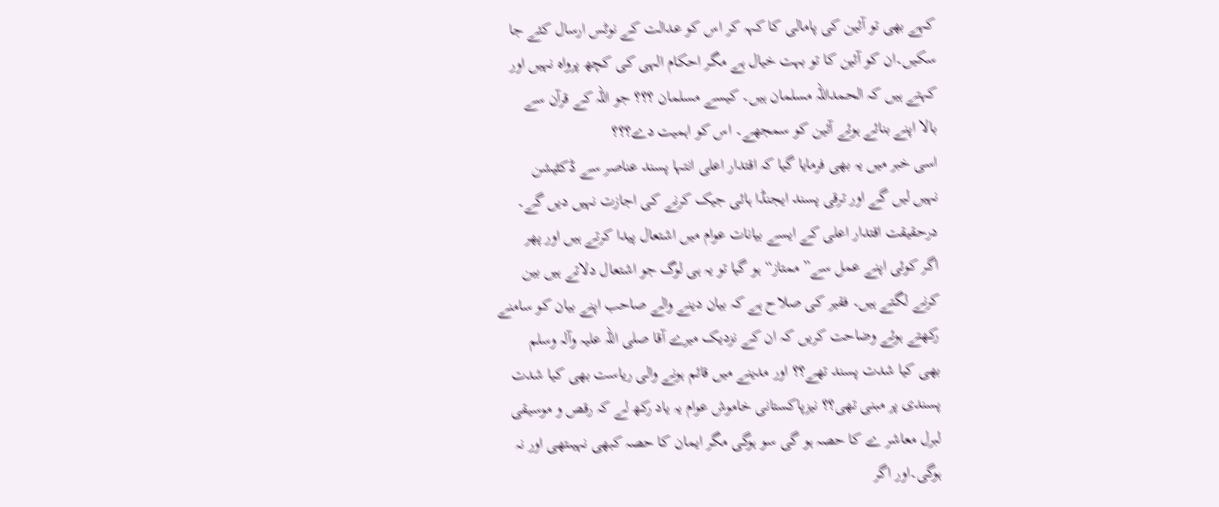کہے بھی تو آئین کی پامالی کا کہہ کر اس کو عدالت کے نوٹس ارسال کئے جا
سکیں۔ان کو آئین کا تو بہت خیال ہے مگر احکام الہی کی کچھ پرواہ نہیں اور
کہتے ہیں کہ الحمداللہ مسلمان ہیں۔ کیسے مسلمان ؟؟؟ جو اللہ کے قرآن سے
بالا اپنے بنائے ہوئے آئین کو سمجھے۔ اس کو اہمیت دے؟؟؟
اسی خبر میں یہ بھی فرمایا گیا کہ اقتدار اعلی انتہا پسند عناصر سے ڈکٹیشن
نہیں لیں گے اور ترقی پسند ایجنڈا ہائی جیک کرنے کی اجازت نہیں دیں گے۔
درحقیقت اقتدار اعلی کے ایسے بیانات عوام میں اشتعال پیدا کرتے ہیں اور پھر
اگر کوئی اپنے عمل سے” ممتاز“ ہو گیا تو یہ ہی لوگ جو اشتعال دلاتے ہیں بین
کرنے لگتے ہیں۔ فقیر کی صلاح ہے کہ بیان دینے والے صاحب اپنے بیان کو سامنے
رکھتے ہوئے وضاحت کریں کہ ان کے نزدیک میرے آقا صلی اللہ علیہ وآلہ وسلم
بھی کیا شدت پسند تھے؟؟ اور مدینے میں قائم ہونے والی ریاست بھی کیا شدت
پسندی پر مبنی تھی؟؟ نیزپاکستانی خاموش عوام یہ یاد رکھ لے کہ رقص و موسیقی
لبرل معاشر ے کا حصہ ہو گی سو ہوگی مگر ایمان کا حصہ کبھی نہیںتھی اور نہ
ہوگی۔اور اگر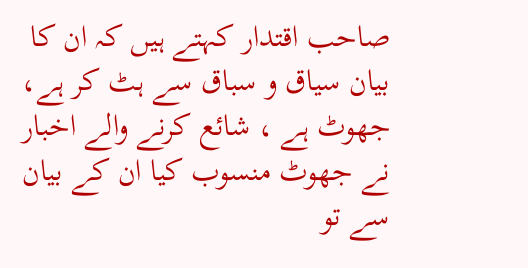صاحب اقتدار کہتے ہیں کہ ان کا بیان سیاق و سباق سے ہٹ کر ہے،
جھوٹ ہے ، شائع کرنے والے اخبار نے جھوٹ منسوب کیا ان کے بیان سے تو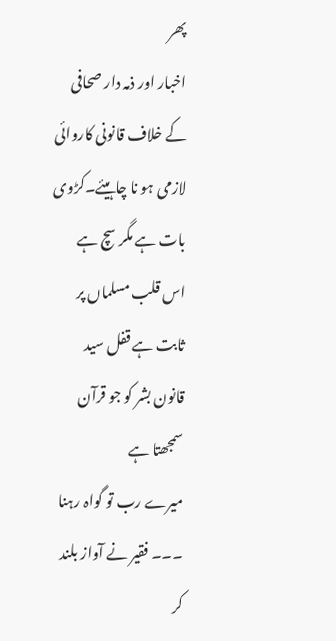پھر
اخبار اور ذمہ دار صحافی کے خلاف قانونی کاروائی لازمی ہو نا چاہیئے۔کڑوی
بات ہے مگر سچ ہے
اس قلب مسلماں پر ثابت ہے قفل سید
قانون بشر کو جو قرآن سمجھتا ہے
میرے رب تو گواہ رہنا ۔۔۔ فقیر نے آواز بلند کر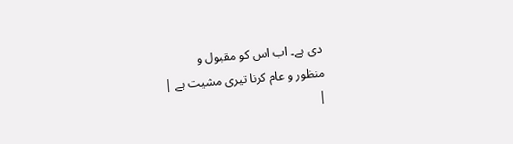دی ہے۔ اب اس کو مقبول و
منظور و عام کرنا تیری مشیت ہے |
|